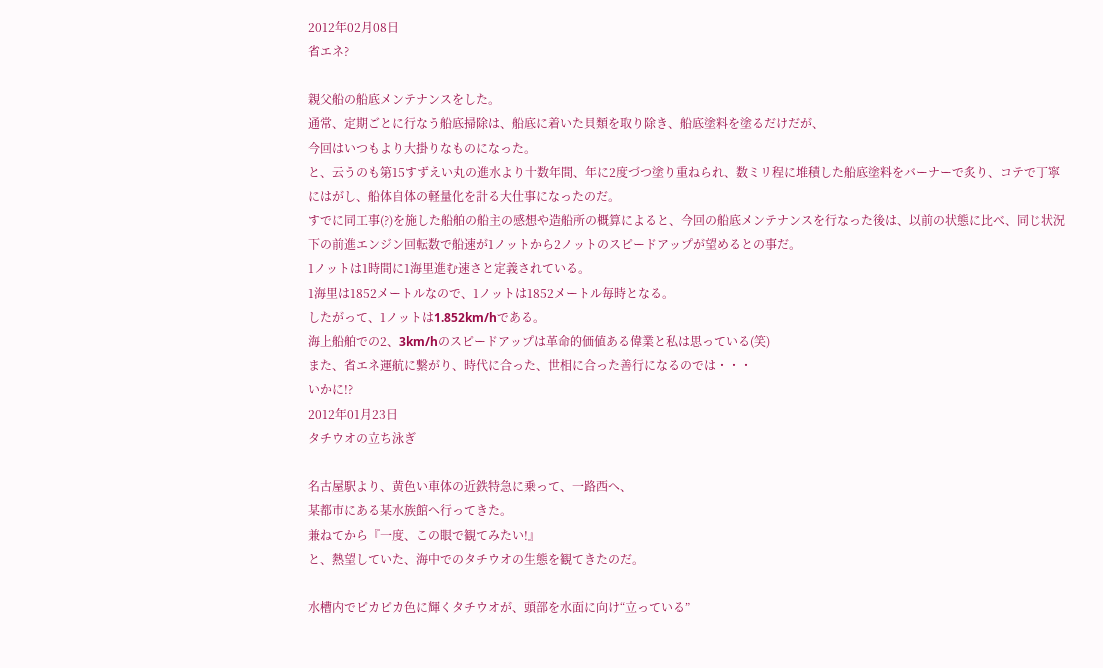2012年02月08日
省エネ?

親父船の船底メンテナンスをした。
通常、定期ごとに行なう船底掃除は、船底に着いた貝類を取り除き、船底塗料を塗るだけだが、
今回はいつもより大掛りなものになった。
と、云うのも第15すずえい丸の進水より十数年間、年に2度づつ塗り重ねられ、数ミリ程に堆積した船底塗料をバーナーで炙り、コテで丁寧にはがし、船体自体の軽量化を計る大仕事になったのだ。
すでに同工事(?)を施した船舶の船主の感想や造船所の概算によると、今回の船底メンテナンスを行なった後は、以前の状態に比べ、同じ状況下の前進エンジン回転数で船速が1ノットから2ノットのスピードアップが望めるとの事だ。
1ノットは1時間に1海里進む速さと定義されている。
1海里は1852メートルなので、1ノットは1852メートル毎時となる。
したがって、1ノットは1.852km/hである。
海上船舶での2、3km/hのスピードアップは革命的価値ある偉業と私は思っている(笑)
また、省エネ運航に繋がり、時代に合った、世相に合った善行になるのでは・・・
いかに!?
2012年01月23日
タチウオの立ち泳ぎ

名古屋駅より、黄色い車体の近鉄特急に乗って、一路西へ、
某都市にある某水族館へ行ってきた。
兼ねてから『一度、この眼で観てみたい!』
と、熱望していた、海中でのタチウオの生態を観てきたのだ。

水槽内でピカピカ色に輝くタチウオが、頭部を水面に向け“立っている”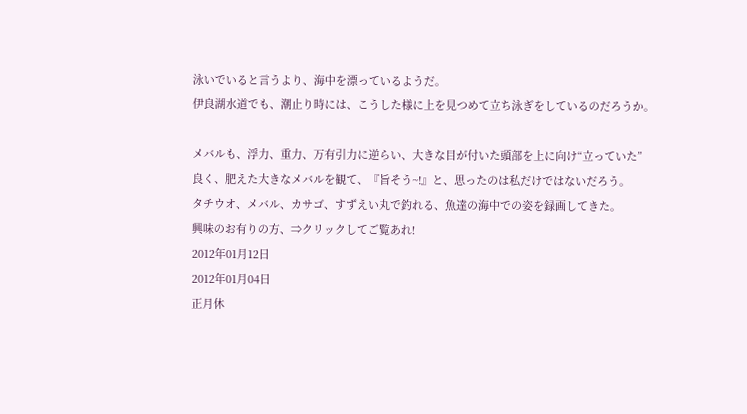泳いでいると言うより、海中を漂っているようだ。
伊良湖水道でも、潮止り時には、こうした様に上を見つめて立ち泳ぎをしているのだろうか。

メバルも、浮力、重力、万有引力に逆らい、大きな目が付いた頭部を上に向け“立っていた”
良く、肥えた大きなメバルを観て、『旨そう~!』と、思ったのは私だけではないだろう。
タチウオ、メバル、カサゴ、すずえい丸で釣れる、魚達の海中での姿を録画してきた。
興味のお有りの方、⇒クリックしてご覧あれ!
2012年01月12日
2012年01月04日
正月休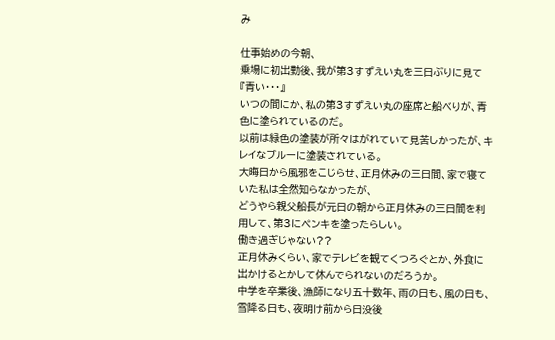み

仕事始めの今朝、
乗場に初出勤後、我が第3すずえい丸を三日ぶりに見て
『青い・・・』
いつの間にか、私の第3すずえい丸の座席と船べりが、青色に塗られているのだ。
以前は緑色の塗装が所々はがれていて見苦しかったが、キレイなブルーに塗装されている。
大晦日から風邪をこじらせ、正月休みの三日間、家で寝ていた私は全然知らなかったが、
どうやら親父船長が元日の朝から正月休みの三日間を利用して、第3にペンキを塗ったらしい。
働き過ぎじゃない??
正月休みくらい、家でテレビを観てくつろぐとか、外食に出かけるとかして休んでられないのだろうか。
中学を卒業後、漁師になり五十数年、雨の日も、風の日も、雪降る日も、夜明け前から日没後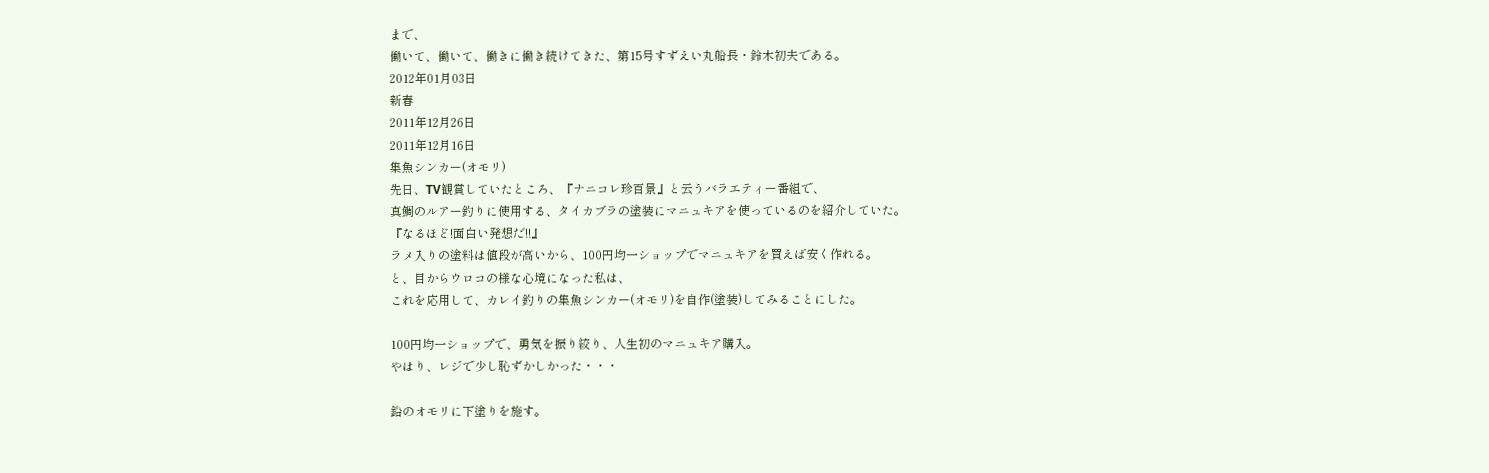まで、
働いて、働いて、働きに働き続けてきた、第15号すずえい丸船長・鈴木初夫である。
2012年01月03日
新春
2011年12月26日
2011年12月16日
集魚シンカー(オモリ)
先日、TV観賞していたところ、『ナニコレ珍百景』と云うバラエティー番組で、
真鯛のルアー釣りに使用する、タイカブラの塗装にマニュキアを使っているのを紹介していた。
『なるほど!面白い発想だ!!』
ラメ入りの塗料は値段が高いから、100円均一ショップでマニュキアを買えば安く作れる。
と、目からウロコの様な心境になった私は、
これを応用して、カレイ釣りの集魚シンカー(オモリ)を自作(塗装)してみることにした。

100円均一ショップで、勇気を振り絞り、人生初のマニュキア購入。
やはり、レジで少し恥ずかしかった・・・

鉛のオモリに下塗りを施す。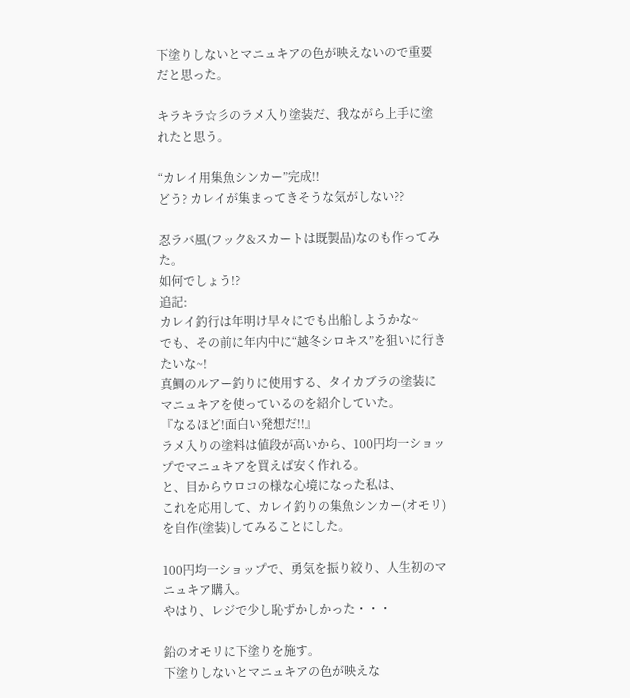下塗りしないとマニュキアの色が映えないので重要だと思った。

キラキラ☆彡のラメ入り塗装だ、我ながら上手に塗れたと思う。

“カレイ用集魚シンカー”完成!!
どう? カレイが集まってきそうな気がしない??

忍ラバ風(フック&スカートは既製品)なのも作ってみた。
如何でしょう!?
追記:
カレイ釣行は年明け早々にでも出船しようかな~
でも、その前に年内中に“越冬シロキス”を狙いに行きたいな~!
真鯛のルアー釣りに使用する、タイカブラの塗装にマニュキアを使っているのを紹介していた。
『なるほど!面白い発想だ!!』
ラメ入りの塗料は値段が高いから、100円均一ショップでマニュキアを買えば安く作れる。
と、目からウロコの様な心境になった私は、
これを応用して、カレイ釣りの集魚シンカー(オモリ)を自作(塗装)してみることにした。

100円均一ショップで、勇気を振り絞り、人生初のマニュキア購入。
やはり、レジで少し恥ずかしかった・・・

鉛のオモリに下塗りを施す。
下塗りしないとマニュキアの色が映えな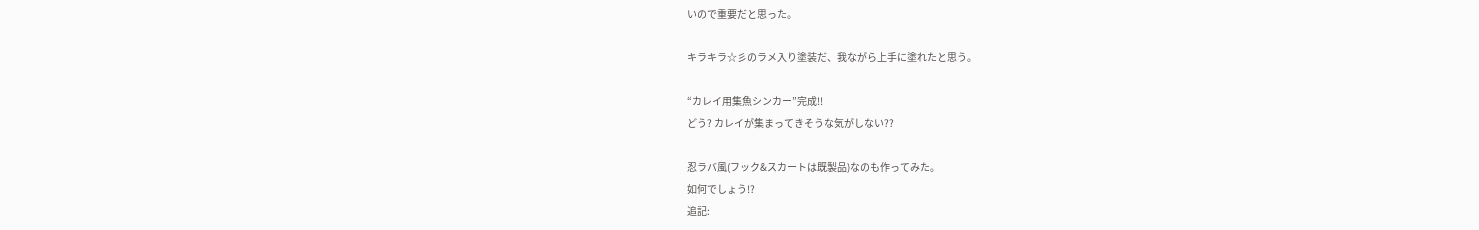いので重要だと思った。

キラキラ☆彡のラメ入り塗装だ、我ながら上手に塗れたと思う。

“カレイ用集魚シンカー”完成!!
どう? カレイが集まってきそうな気がしない??

忍ラバ風(フック&スカートは既製品)なのも作ってみた。
如何でしょう!?
追記: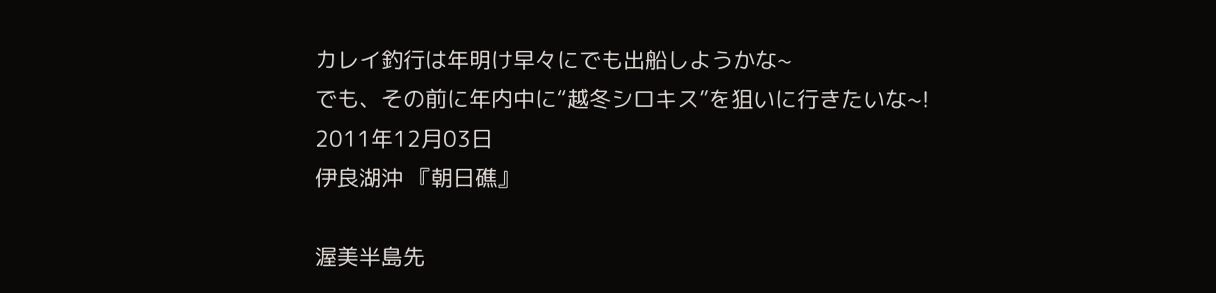カレイ釣行は年明け早々にでも出船しようかな~
でも、その前に年内中に“越冬シロキス”を狙いに行きたいな~!
2011年12月03日
伊良湖沖 『朝日礁』

渥美半島先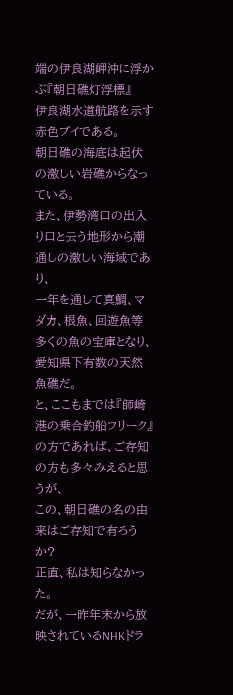端の伊良湖岬沖に浮かぶ『朝日礁灯浮標』
伊良湖水道航路を示す赤色ブイである。
朝日礁の海底は起伏の激しい岩礁からなっている。
また、伊勢湾口の出入り口と云う地形から潮通しの激しい海域であり、
一年を通して真鯛、マダカ、根魚、回遊魚等多くの魚の宝庫となり、愛知県下有数の天然魚礁だ。
と、ここもまでは『師崎港の乗合釣船フリーク』の方であれば、ご存知の方も多々みえると思うが、
この、朝日礁の名の由来はご存知で有ろうか?
正直、私は知らなかった。
だが、一昨年末から放映されているNHKドラ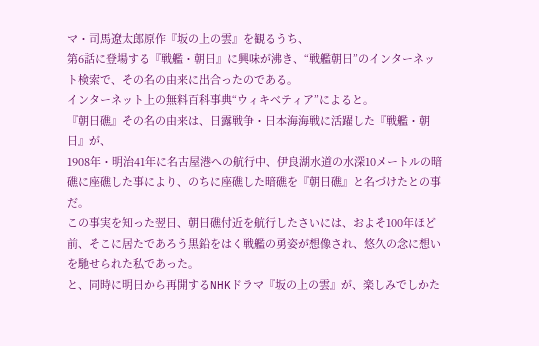マ・司馬遼太郎原作『坂の上の雲』を観るうち、
第6話に登場する『戦艦・朝日』に興味が沸き、“戦艦朝日”のインターネット検索で、その名の由来に出合ったのである。
インターネット上の無料百科事典“ウィキべティア”によると。
『朝日礁』その名の由来は、日露戦争・日本海海戦に活躍した『戦艦・朝日』が、
1908年・明治41年に名古屋港への航行中、伊良湖水道の水深10メートルの暗礁に座礁した事により、のちに座礁した暗礁を『朝日礁』と名づけたとの事だ。
この事実を知った翌日、朝日礁付近を航行したさいには、およそ100年ほど前、そこに居たであろう黒鉛をはく戦艦の勇姿が想像され、悠久の念に想いを馳せられた私であった。
と、同時に明日から再開するNHKドラマ『坂の上の雲』が、楽しみでしかた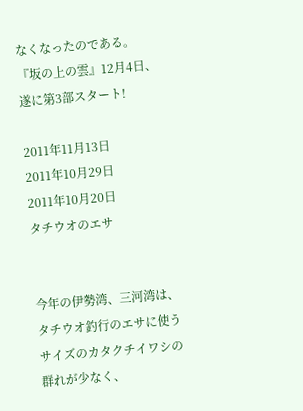なくなったのである。
『坂の上の雲』12月4日、遂に第3部スタート!

2011年11月13日
2011年10月29日
2011年10月20日
タチウオのエサ


今年の伊勢湾、三河湾は、タチウオ釣行のエサに使うサイズのカタクチイワシの群れが少なく、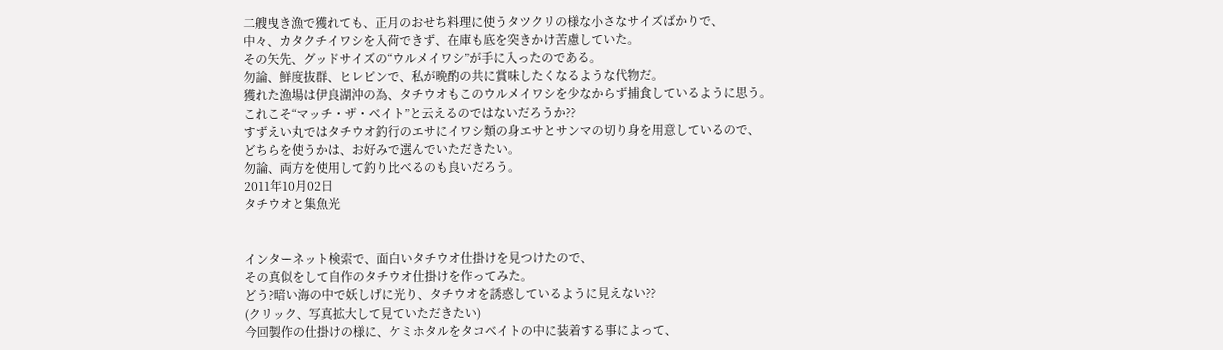二艘曳き漁で獲れても、正月のおせち料理に使うタツクリの様な小さなサイズばかりで、
中々、カタクチイワシを入荷できず、在庫も底を突きかけ苦慮していた。
その矢先、グッドサイズの“ウルメイワシ”が手に入ったのである。
勿論、鮮度抜群、ヒレピンで、私が晩酌の共に賞味したくなるような代物だ。
獲れた漁場は伊良湖沖の為、タチウオもこのウルメイワシを少なからず捕食しているように思う。
これこそ“マッチ・ザ・ベイト”と云えるのではないだろうか??
すずえい丸ではタチウオ釣行のエサにイワシ類の身エサとサンマの切り身を用意しているので、
どちらを使うかは、お好みで選んでいただきたい。
勿論、両方を使用して釣り比べるのも良いだろう。
2011年10月02日
タチウオと集魚光


インターネット検索で、面白いタチウオ仕掛けを見つけたので、
その真似をして自作のタチウオ仕掛けを作ってみた。
どう?暗い海の中で妖しげに光り、タチウオを誘惑しているように見えない??
(クリック、写真拡大して見ていただきたい)
今回製作の仕掛けの様に、ケミホタルをタコベイトの中に装着する事によって、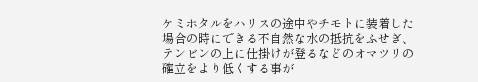ケミホタルをハリスの途中やチモトに装着した場合の時にできる不自然な水の抵抗をふせぎ、
テンビンの上に仕掛けが登るなどのオマツリの確立をより低くする事が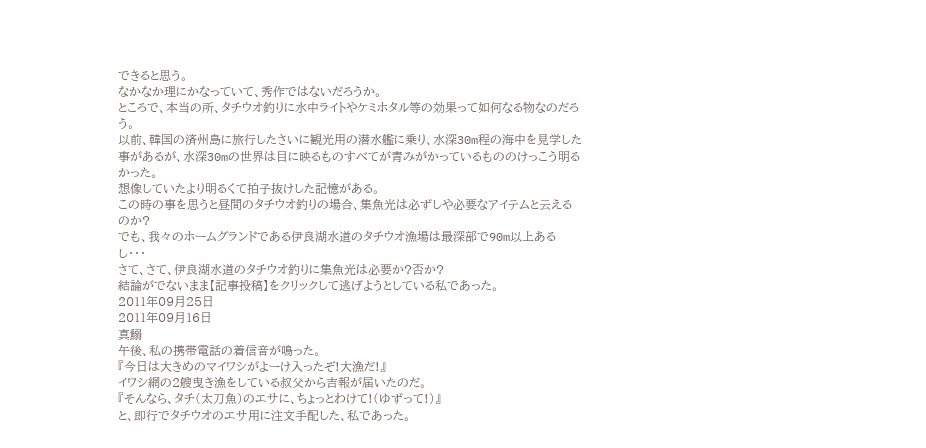できると思う。
なかなか理にかなっていて、秀作ではないだろうか。
ところで、本当の所、タチウオ釣りに水中ライトやケミホタル等の効果って如何なる物なのだろう。
以前、韓国の済州島に旅行したさいに観光用の潜水艦に乗り、水深30m程の海中を見学した事があるが、水深30mの世界は目に映るものすべてが青みがかっているもののけっこう明るかった。
想像していたより明るくて拍子抜けした記憶がある。
この時の事を思うと昼間のタチウオ釣りの場合、集魚光は必ずしや必要なアイテムと云えるのか?
でも、我々のホームグランドである伊良湖水道のタチウオ漁場は最深部で90m以上あるし・・・
さて、さて、伊良湖水道のタチウオ釣りに集魚光は必要か?否か?
結論がでないまま【記事投稿】をクリックして逃げようとしている私であった。
2011年09月25日
2011年09月16日
真鰯
午後、私の携帯電話の着信音が鳴った。
『今日は大きめのマイワシがよーけ入ったぞ!大漁だ!』
イワシ網の2艘曳き漁をしている叔父から吉報が届いたのだ。
『そんなら、タチ(太刀魚)のエサに、ちょっとわけて!(ゆずって!)』
と、即行でタチウオのエサ用に注文手配した、私であった。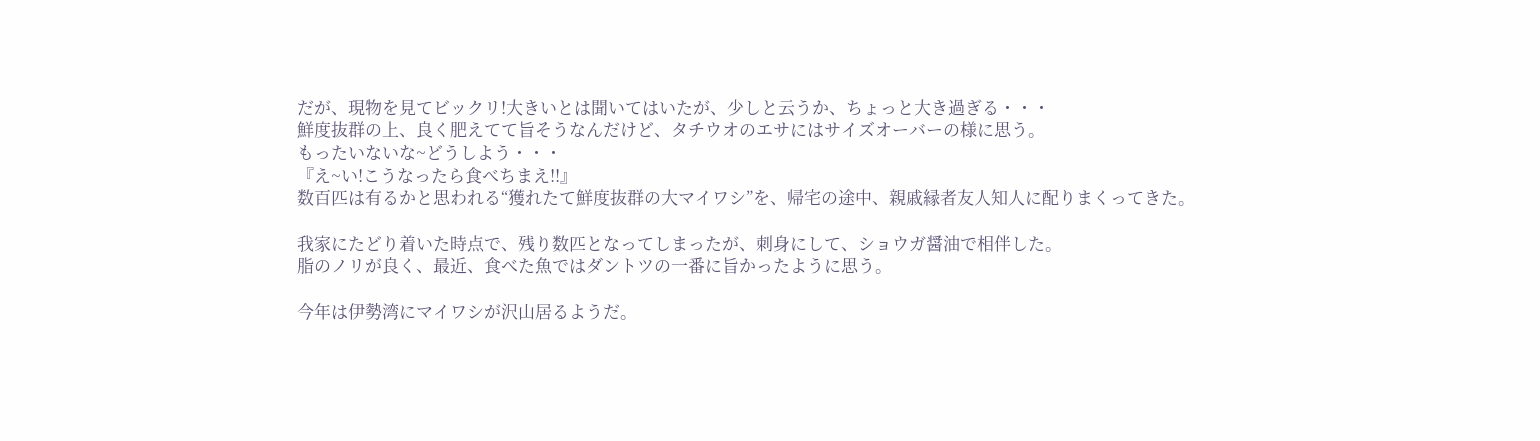だが、現物を見てビックリ!大きいとは聞いてはいたが、少しと云うか、ちょっと大き過ぎる・・・
鮮度抜群の上、良く肥えてて旨そうなんだけど、タチウオのエサにはサイズオーバーの様に思う。
もったいないな~どうしよう・・・
『え~い!こうなったら食べちまえ!!』
数百匹は有るかと思われる“獲れたて鮮度抜群の大マイワシ”を、帰宅の途中、親戚縁者友人知人に配りまくってきた。

我家にたどり着いた時点で、残り数匹となってしまったが、刺身にして、ショウガ醤油で相伴した。
脂のノリが良く、最近、食べた魚ではダントツの一番に旨かったように思う。

今年は伊勢湾にマイワシが沢山居るようだ。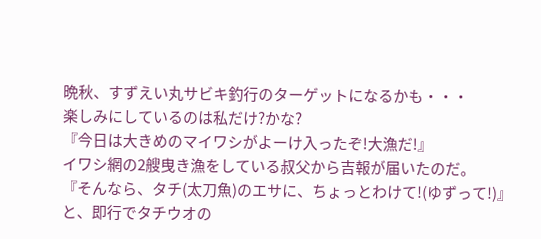晩秋、すずえい丸サビキ釣行のターゲットになるかも・・・
楽しみにしているのは私だけ?かな?
『今日は大きめのマイワシがよーけ入ったぞ!大漁だ!』
イワシ網の2艘曳き漁をしている叔父から吉報が届いたのだ。
『そんなら、タチ(太刀魚)のエサに、ちょっとわけて!(ゆずって!)』
と、即行でタチウオの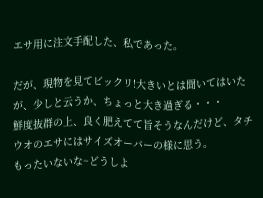エサ用に注文手配した、私であった。

だが、現物を見てビックリ!大きいとは聞いてはいたが、少しと云うか、ちょっと大き過ぎる・・・
鮮度抜群の上、良く肥えてて旨そうなんだけど、タチウオのエサにはサイズオーバーの様に思う。
もったいないな~どうしよ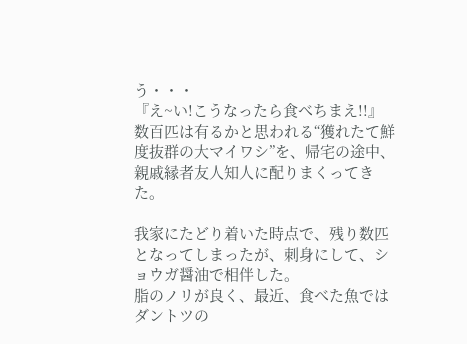う・・・
『え~い!こうなったら食べちまえ!!』
数百匹は有るかと思われる“獲れたて鮮度抜群の大マイワシ”を、帰宅の途中、親戚縁者友人知人に配りまくってきた。

我家にたどり着いた時点で、残り数匹となってしまったが、刺身にして、ショウガ醤油で相伴した。
脂のノリが良く、最近、食べた魚ではダントツの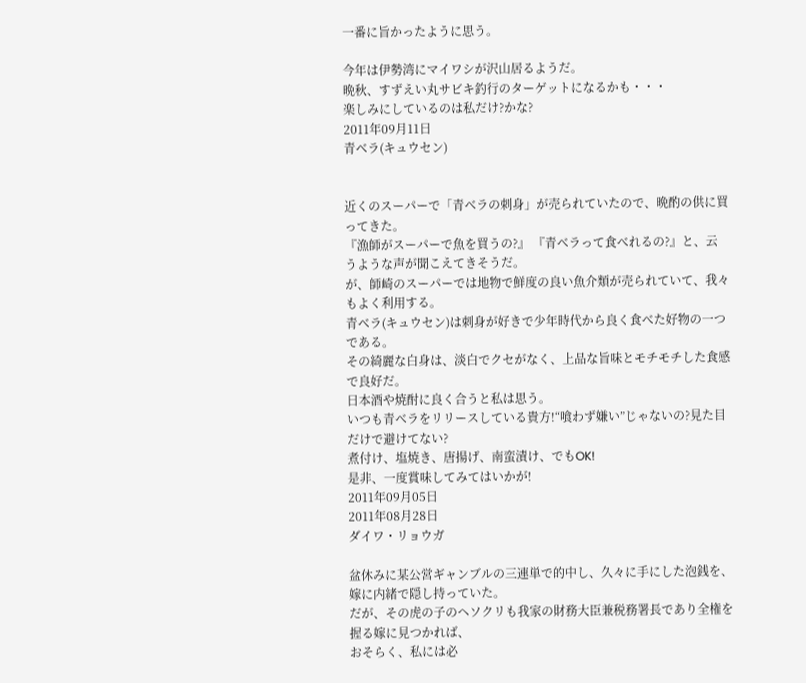一番に旨かったように思う。

今年は伊勢湾にマイワシが沢山居るようだ。
晩秋、すずえい丸サビキ釣行のターゲットになるかも・・・
楽しみにしているのは私だけ?かな?
2011年09月11日
青ベラ(キュウセン)


近くのスーパーで「青ベラの刺身」が売られていたので、晩酌の供に買ってきた。
『漁師がスーパーで魚を買うの?』 『青ベラって食べれるの?』と、云うような声が聞こえてきそうだ。
が、師崎のスーパーでは地物で鮮度の良い魚介類が売られていて、我々もよく利用する。
青ベラ(キュウセン)は刺身が好きで少年時代から良く食べた好物の一つである。
その綺麗な白身は、淡白でクセがなく、上品な旨味とモチモチした食感で良好だ。
日本酒や焼酎に良く合うと私は思う。
いつも青ベラをリリースしている貴方!“喰わず嫌い”じゃないの?見た目だけで避けてない?
煮付け、塩焼き、唐揚げ、南蛮漬け、でもOK!
是非、一度賞味してみてはいかが!
2011年09月05日
2011年08月28日
ダイワ・リョウガ

盆休みに某公営ギャンブルの三連単で的中し、久々に手にした泡銭を、嫁に内緒で隠し持っていた。
だが、その虎の子のヘソクリも我家の財務大臣兼税務署長であり全権を握る嫁に見つかれば、
おそらく、私には必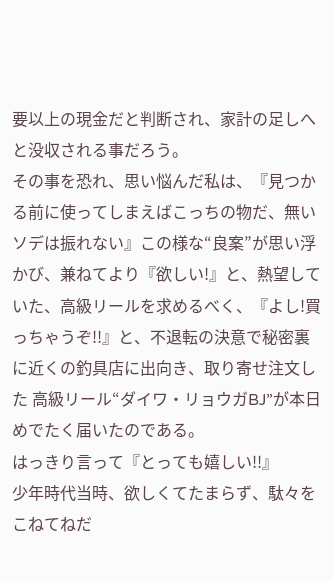要以上の現金だと判断され、家計の足しへと没収される事だろう。
その事を恐れ、思い悩んだ私は、『見つかる前に使ってしまえばこっちの物だ、無いソデは振れない』この様な“良案”が思い浮かび、兼ねてより『欲しい!』と、熱望していた、高級リールを求めるべく、『よし!買っちゃうぞ!!』と、不退転の決意で秘密裏に近くの釣具店に出向き、取り寄せ注文した 高級リール“ダイワ・リョウガBJ”が本日めでたく届いたのである。
はっきり言って『とっても嬉しい!!』
少年時代当時、欲しくてたまらず、駄々をこねてねだ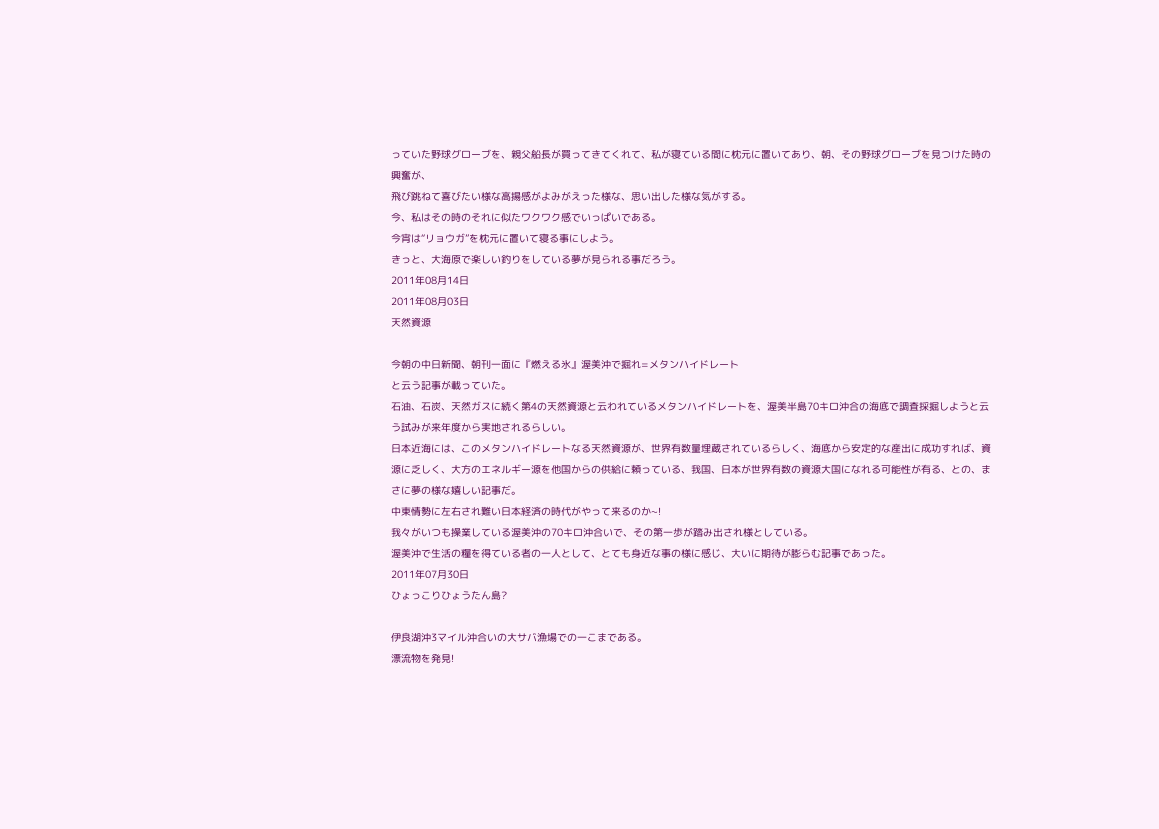っていた野球グローブを、親父船長が買ってきてくれて、私が寝ている間に枕元に置いてあり、朝、その野球グローブを見つけた時の興奮が、
飛び跳ねて喜びたい様な高揚感がよみがえった様な、思い出した様な気がする。
今、私はその時のそれに似たワクワク感でいっぱいである。
今宵は“リョウガ”を枕元に置いて寝る事にしよう。
きっと、大海原で楽しい釣りをしている夢が見られる事だろう。
2011年08月14日
2011年08月03日
天然資源

今朝の中日新聞、朝刊一面に『燃える氷』渥美沖で掘れ=メタンハイドレート
と云う記事が載っていた。
石油、石炭、天然ガスに続く第4の天然資源と云われているメタンハイドレートを、渥美半島70キロ沖合の海底で調査採掘しようと云う試みが来年度から実地されるらしい。
日本近海には、このメタンハイドレートなる天然資源が、世界有数量埋蔵されているらしく、海底から安定的な産出に成功すれば、資源に乏しく、大方のエネルギー源を他国からの供給に頼っている、我国、日本が世界有数の資源大国になれる可能性が有る、との、まさに夢の様な嬉しい記事だ。
中東情勢に左右され難い日本経済の時代がやって来るのか~!
我々がいつも操業している渥美沖の70キロ沖合いで、その第一歩が踏み出され様としている。
渥美沖で生活の糧を得ている者の一人として、とても身近な事の様に感じ、大いに期待が膨らむ記事であった。
2011年07月30日
ひょっこりひょうたん島?

伊良湖沖3マイル沖合いの大サバ漁場での一こまである。
漂流物を発見!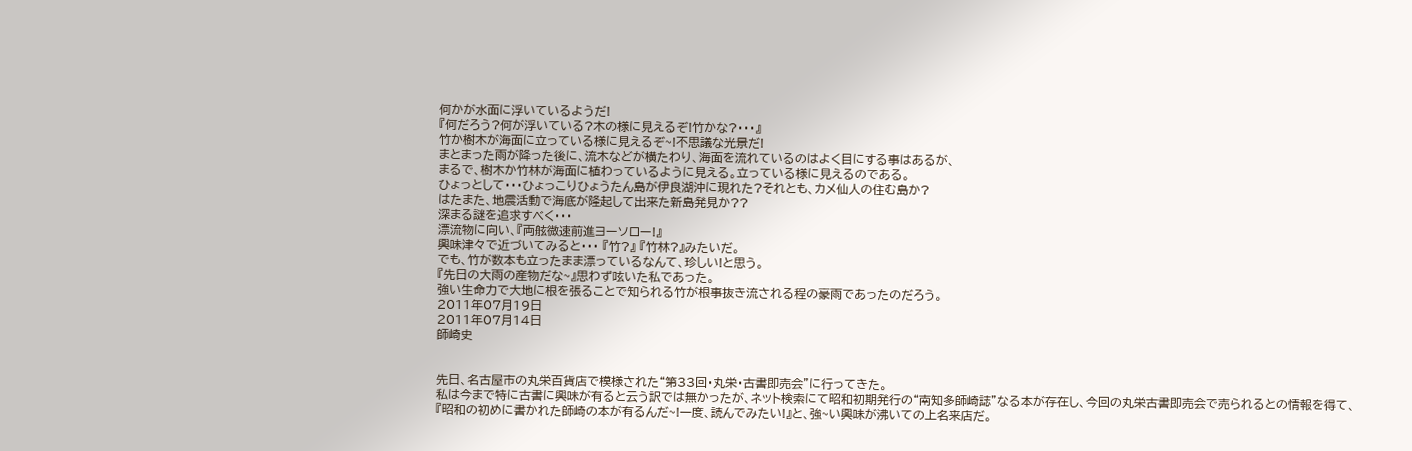何かが水面に浮いているようだ!
『何だろう?何が浮いている?木の様に見えるぞ!竹かな?・・・』
竹か樹木が海面に立っている様に見えるぞ~!不思議な光景だ!
まとまった雨が降った後に、流木などが横たわり、海面を流れているのはよく目にする事はあるが、
まるで、樹木か竹林が海面に植わっているように見える。立っている様に見えるのである。
ひょっとして・・・ひょっこりひょうたん島が伊良湖沖に現れた?それとも、カメ仙人の住む島か?
はたまた、地震活動で海底が隆起して出来た新島発見か??
深まる謎を追求すべく・・・
漂流物に向い、『両舷微速前進ヨーソロー!』
興味津々で近づいてみると・・・ 『竹?』 『竹林?』みたいだ。
でも、竹が数本も立ったまま漂っているなんて、珍しい!と思う。
『先日の大雨の産物だな~』思わず呟いた私であった。
強い生命力で大地に根を張ることで知られる竹が根事抜き流される程の豪雨であったのだろう。
2011年07月19日
2011年07月14日
師崎史


先日、名古屋市の丸栄百貨店で模様された“第33回・丸栄・古書即売会”に行ってきた。
私は今まで特に古書に興味が有ると云う訳では無かったが、ネット検索にて昭和初期発行の“南知多師崎誌”なる本が存在し、今回の丸栄古書即売会で売られるとの情報を得て、『昭和の初めに書かれた師崎の本が有るんだ~!一度、読んでみたい!』と、強~い興味が沸いての上名来店だ。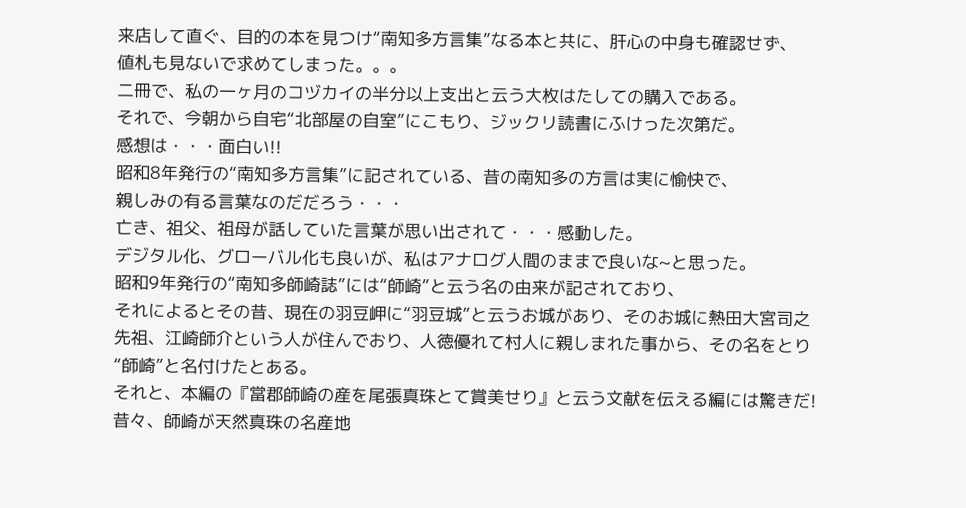来店して直ぐ、目的の本を見つけ“南知多方言集”なる本と共に、肝心の中身も確認せず、
値札も見ないで求めてしまった。。。
二冊で、私の一ヶ月のコヅカイの半分以上支出と云う大枚はたしての購入である。
それで、今朝から自宅“北部屋の自室”にこもり、ジックリ読書にふけった次第だ。
感想は・・・面白い!!
昭和8年発行の“南知多方言集”に記されている、昔の南知多の方言は実に愉快で、
親しみの有る言葉なのだだろう・・・
亡き、祖父、祖母が話していた言葉が思い出されて・・・感動した。
デジタル化、グローバル化も良いが、私はアナログ人間のままで良いな~と思った。
昭和9年発行の“南知多師崎誌”には“師崎”と云う名の由来が記されており、
それによるとその昔、現在の羽豆岬に“羽豆城”と云うお城があり、そのお城に熱田大宮司之先祖、江崎師介という人が住んでおり、人徳優れて村人に親しまれた事から、その名をとり“師崎”と名付けたとある。
それと、本編の『當郡師崎の産を尾張真珠とて賞美せり』と云う文献を伝える編には驚きだ!
昔々、師崎が天然真珠の名産地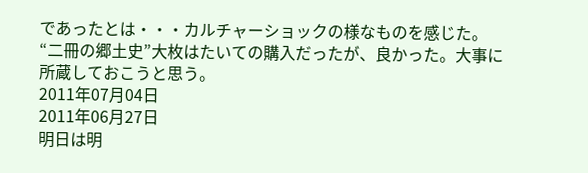であったとは・・・カルチャーショックの様なものを感じた。
“二冊の郷土史”大枚はたいての購入だったが、良かった。大事に所蔵しておこうと思う。
2011年07月04日
2011年06月27日
明日は明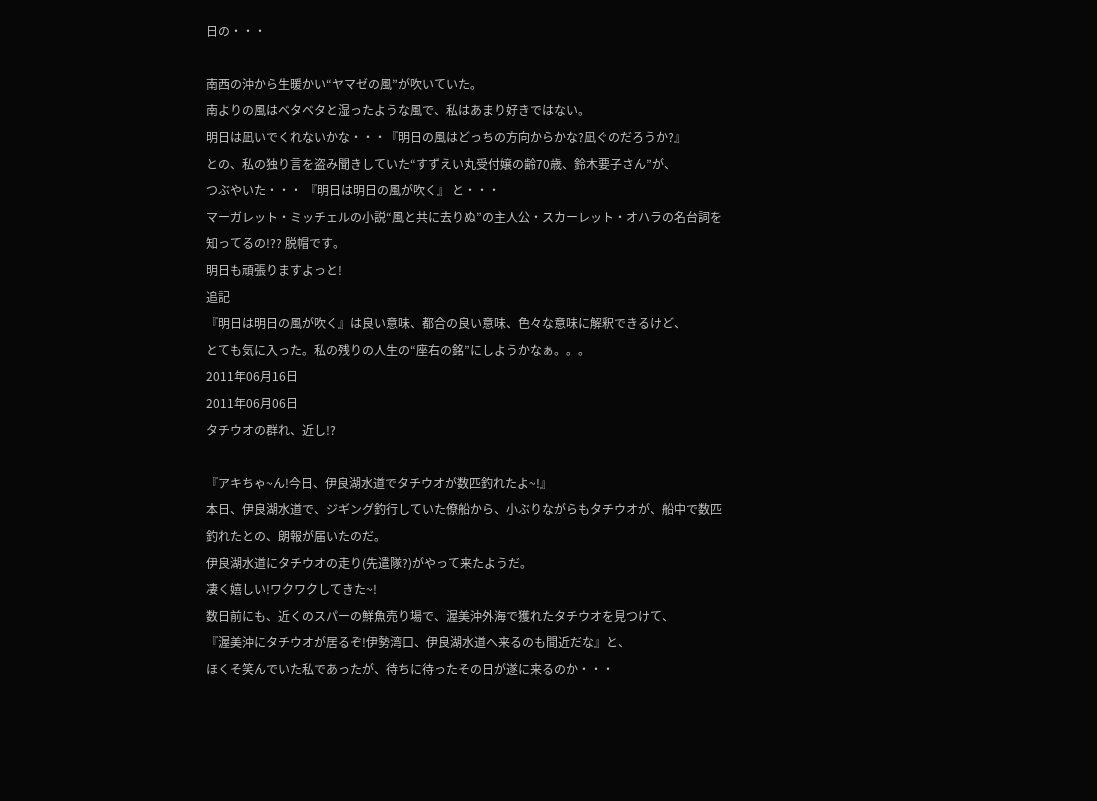日の・・・

南西の沖から生暖かい“ヤマゼの風”が吹いていた。
南よりの風はベタベタと湿ったような風で、私はあまり好きではない。
明日は凪いでくれないかな・・・『明日の風はどっちの方向からかな?凪ぐのだろうか?』
との、私の独り言を盗み聞きしていた“すずえい丸受付嬢の齢70歳、鈴木要子さん”が、
つぶやいた・・・ 『明日は明日の風が吹く』 と・・・
マーガレット・ミッチェルの小説“風と共に去りぬ”の主人公・スカーレット・オハラの名台詞を知ってるの!?? 脱帽です。
明日も頑張りますよっと!
追記
『明日は明日の風が吹く』は良い意味、都合の良い意味、色々な意味に解釈できるけど、
とても気に入った。私の残りの人生の“座右の銘”にしようかなぁ。。。
2011年06月16日
2011年06月06日
タチウオの群れ、近し!?

『アキちゃ~ん!今日、伊良湖水道でタチウオが数匹釣れたよ~!』
本日、伊良湖水道で、ジギング釣行していた僚船から、小ぶりながらもタチウオが、船中で数匹釣れたとの、朗報が届いたのだ。
伊良湖水道にタチウオの走り(先遣隊?)がやって来たようだ。
凄く嬉しい!ワクワクしてきた~!
数日前にも、近くのスパーの鮮魚売り場で、渥美沖外海で獲れたタチウオを見つけて、
『渥美沖にタチウオが居るぞ!伊勢湾口、伊良湖水道へ来るのも間近だな』と、
ほくそ笑んでいた私であったが、待ちに待ったその日が遂に来るのか・・・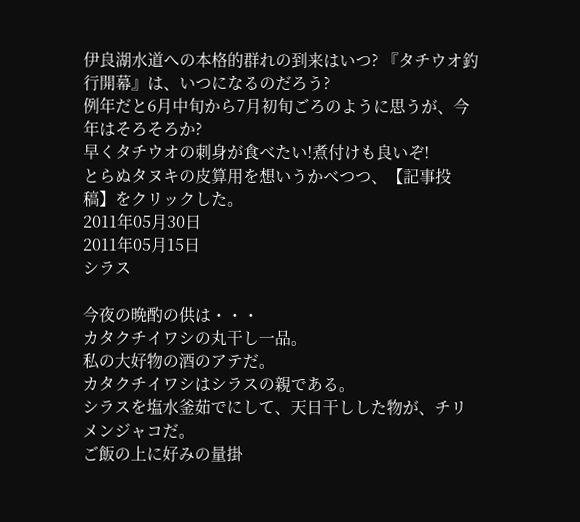伊良湖水道への本格的群れの到来はいつ? 『タチウオ釣行開幕』は、いつになるのだろう?
例年だと6月中旬から7月初旬ごろのように思うが、今年はそろそろか?
早くタチウオの刺身が食べたい!煮付けも良いぞ!
とらぬタヌキの皮算用を想いうかべつつ、【記事投稿】をクリックした。
2011年05月30日
2011年05月15日
シラス

今夜の晩酌の供は・・・
カタクチイワシの丸干し一品。
私の大好物の酒のアテだ。
カタクチイワシはシラスの親である。
シラスを塩水釜茹でにして、天日干しした物が、チリメンジャコだ。
ご飯の上に好みの量掛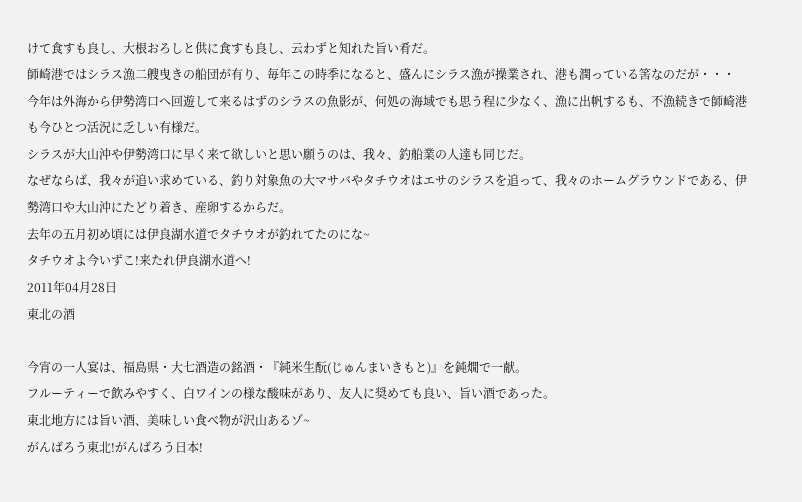けて食すも良し、大根おろしと供に食すも良し、云わずと知れた旨い肴だ。
師崎港ではシラス漁二艘曳きの船団が有り、毎年この時季になると、盛んにシラス漁が操業され、港も潤っている筈なのだが・・・
今年は外海から伊勢湾口へ回遊して来るはずのシラスの魚影が、何処の海域でも思う程に少なく、漁に出帆するも、不漁続きで師崎港も今ひとつ活況に乏しい有様だ。
シラスが大山沖や伊勢湾口に早く来て欲しいと思い願うのは、我々、釣船業の人達も同じだ。
なぜならば、我々が追い求めている、釣り対象魚の大マサバやタチウオはエサのシラスを追って、我々のホームグラウンドである、伊勢湾口や大山沖にたどり着き、産卵するからだ。
去年の五月初め頃には伊良湖水道でタチウオが釣れてたのにな~
タチウオよ今いずこ!来たれ伊良湖水道へ!
2011年04月28日
東北の酒

今宵の一人宴は、福島県・大七酒造の銘酒・『純米生酛(じゅんまいきもと)』を鈍燗で一献。
フルーティーで飲みやすく、白ワインの様な酸味があり、友人に奨めても良い、旨い酒であった。
東北地方には旨い酒、美味しい食べ物が沢山あるゾ~
がんばろう東北!がんばろう日本!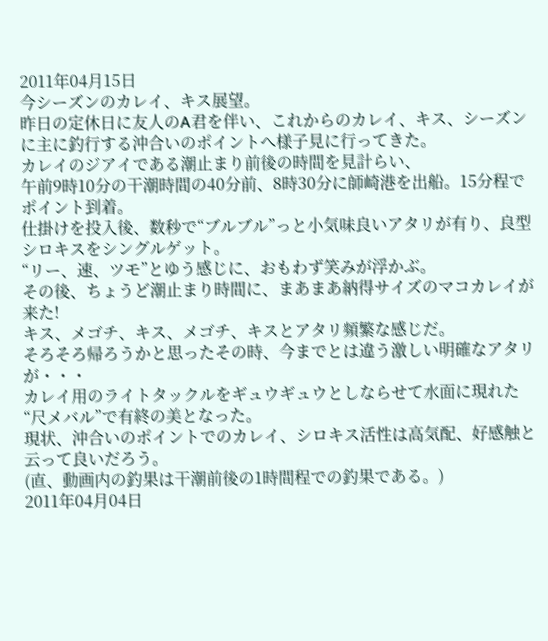2011年04月15日
今シーズンのカレイ、キス展望。
昨日の定休日に友人のA君を伴い、これからのカレイ、キス、シーズンに主に釣行する沖合いのポイントへ様子見に行ってきた。
カレイのジアイである潮止まり前後の時間を見計らい、
午前9時10分の干潮時間の40分前、8時30分に師崎港を出船。15分程でポイント到着。
仕掛けを投入後、数秒で“ブルブル”っと小気味良いアタリが有り、良型シロキスをシングルゲット。
“リー、速、ツモ”とゆう感じに、おもわず笑みが浮かぶ。
その後、ちょうど潮止まり時間に、まあまあ納得サイズのマコカレイが来た!
キス、メゴチ、キス、メゴチ、キスとアタリ頻繁な感じだ。
そろそろ帰ろうかと思ったその時、今までとは違う激しい明確なアタリが・・・
カレイ用のライトタックルをギュウギュウとしならせて水面に現れた“尺メバル”で有終の美となった。
現状、沖合いのポイントでのカレイ、シロキス活性は高気配、好感触と云って良いだろう。
(直、動画内の釣果は干潮前後の1時間程での釣果である。)
2011年04月04日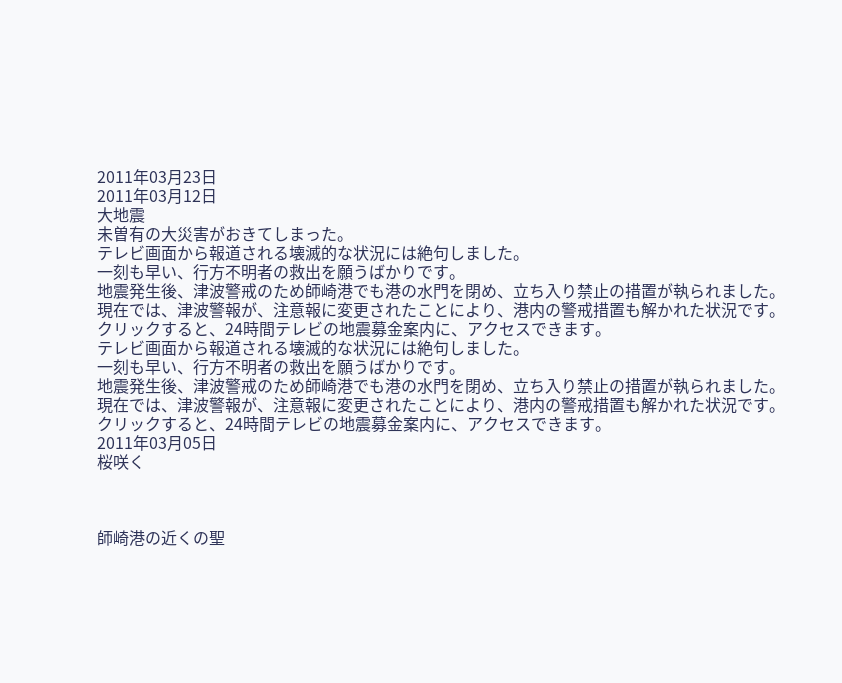2011年03月23日
2011年03月12日
大地震
未曽有の大災害がおきてしまった。
テレビ画面から報道される壊滅的な状況には絶句しました。
一刻も早い、行方不明者の救出を願うばかりです。
地震発生後、津波警戒のため師崎港でも港の水門を閉め、立ち入り禁止の措置が執られました。
現在では、津波警報が、注意報に変更されたことにより、港内の警戒措置も解かれた状況です。
クリックすると、24時間テレビの地震募金案内に、アクセスできます。
テレビ画面から報道される壊滅的な状況には絶句しました。
一刻も早い、行方不明者の救出を願うばかりです。
地震発生後、津波警戒のため師崎港でも港の水門を閉め、立ち入り禁止の措置が執られました。
現在では、津波警報が、注意報に変更されたことにより、港内の警戒措置も解かれた状況です。
クリックすると、24時間テレビの地震募金案内に、アクセスできます。
2011年03月05日
桜咲く



師崎港の近くの聖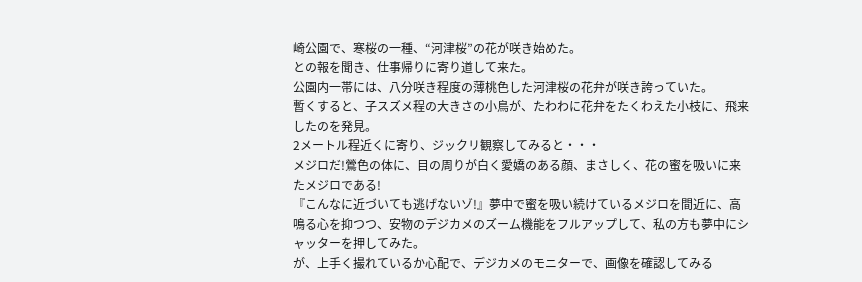崎公園で、寒桜の一種、“河津桜”の花が咲き始めた。
との報を聞き、仕事帰りに寄り道して来た。
公園内一帯には、八分咲き程度の薄桃色した河津桜の花弁が咲き誇っていた。
暫くすると、子スズメ程の大きさの小鳥が、たわわに花弁をたくわえた小枝に、飛来したのを発見。
2メートル程近くに寄り、ジックリ観察してみると・・・
メジロだ!鶯色の体に、目の周りが白く愛嬌のある顔、まさしく、花の蜜を吸いに来たメジロである!
『こんなに近づいても逃げないゾ!』夢中で蜜を吸い続けているメジロを間近に、高鳴る心を抑つつ、安物のデジカメのズーム機能をフルアップして、私の方も夢中にシャッターを押してみた。
が、上手く撮れているか心配で、デジカメのモニターで、画像を確認してみる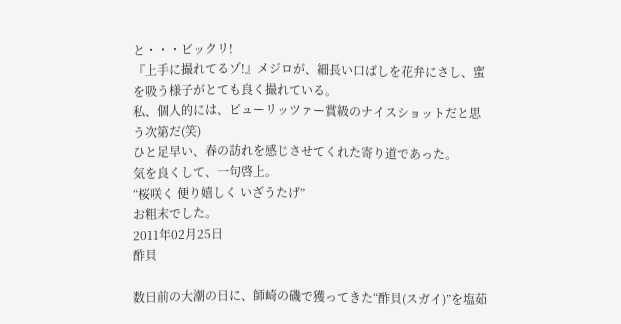と・・・ビックリ!
『上手に撮れてるゾ!』メジロが、細長い口ばしを花弁にさし、蜜を吸う様子がとても良く撮れている。
私、個人的には、ピューリッツァー賞級のナイスショットだと思う次第だ(笑)
ひと足早い、春の訪れを感じさせてくれた寄り道であった。
気を良くして、一句啓上。
“桜咲く 便り嬉しく いざうたげ”
お粗末でした。
2011年02月25日
酢貝

数日前の大潮の日に、師崎の磯で獲ってきた“酢貝(スガイ)”を塩茹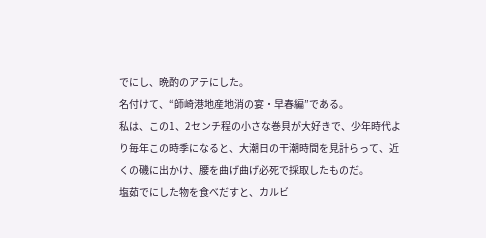でにし、晩酌のアテにした。
名付けて、“師崎港地産地消の宴・早春編”である。
私は、この1、2センチ程の小さな巻貝が大好きで、少年時代より毎年この時季になると、大潮日の干潮時間を見計らって、近くの磯に出かけ、腰を曲げ曲げ必死で採取したものだ。
塩茹でにした物を食べだすと、カルビ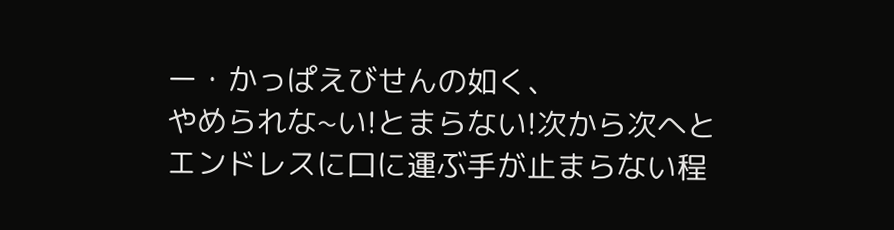ー・かっぱえびせんの如く、
やめられな~い!とまらない!次から次へとエンドレスに口に運ぶ手が止まらない程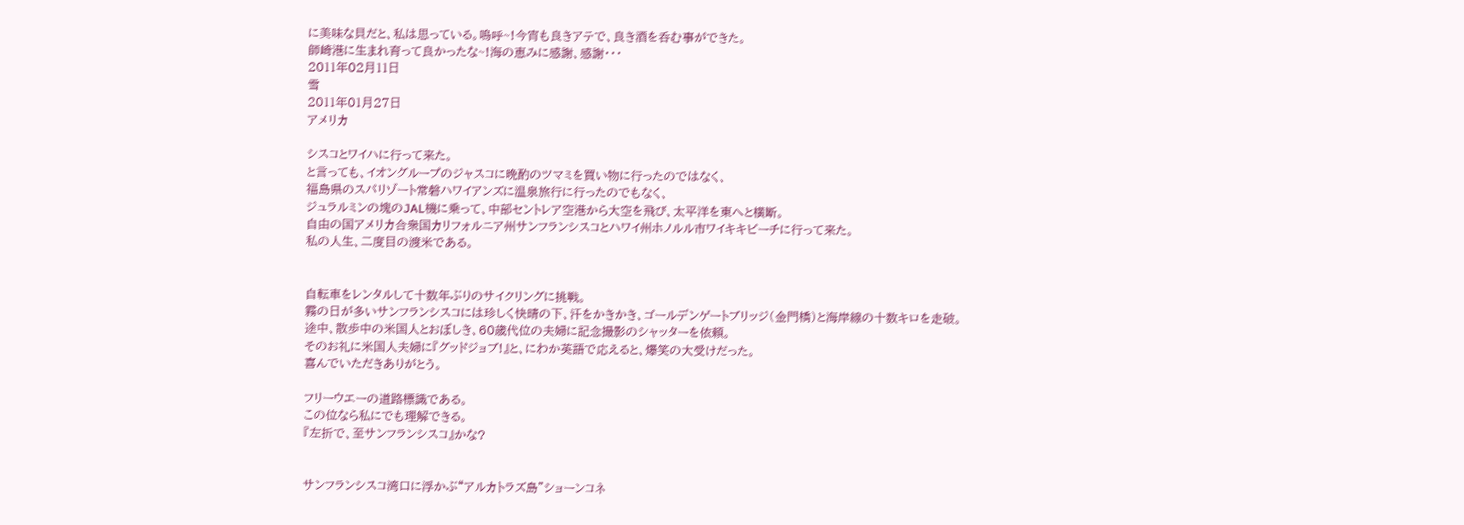に美味な貝だと、私は思っている。嗚呼~!今宵も良きアテで、良き酒を呑む事ができた。
師崎港に生まれ育って良かったな~!海の恵みに感謝、感謝・・・
2011年02月11日
雪
2011年01月27日
アメリカ

シスコとワイハに行って来た。
と言っても、イオングループのジャスコに晩酌のツマミを買い物に行ったのではなく、
福島県のスパリゾート常磐ハワイアンズに温泉旅行に行ったのでもなく、
ジュラルミンの塊のJAL機に乗って、中部セントレア空港から大空を飛び、太平洋を東へと横断。
自由の国アメリカ合衆国カリフォルニア州サンフランシスコとハワイ州ホノルル市ワイキキビーチに行って来た。
私の人生、二度目の渡米である。


自転車をレンタルして十数年ぶりのサイクリングに挑戦。
霧の日が多いサンフランシスコには珍しく快晴の下、汗をかきかき、ゴールデンゲートブリッジ(金門橋)と海岸線の十数キロを走破。
途中、散歩中の米国人とおぼしき、60歳代位の夫婦に記念撮影のシャッターを依頼。
そのお礼に米国人夫婦に『グッドジョブ!』と、にわか英語で応えると、爆笑の大受けだった。
喜んでいただきありがとう。

フリーウエーの道路標識である。
この位なら私にでも理解できる。
『左折で、至サンフランシスコ』かな?


サンフランシスコ湾口に浮かぶ“アルカトラズ島”ショーンコネ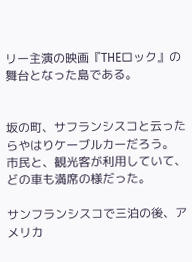リー主演の映画『THEロック』の舞台となった島である。


坂の町、サフランシスコと云ったらやはりケーブルカーだろう。
市民と、観光客が利用していて、どの車も満席の様だった。

サンフランシスコで三泊の後、アメリカ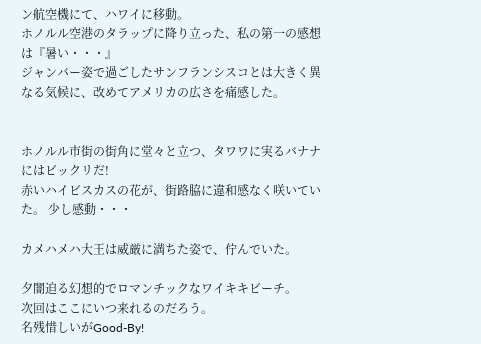ン航空機にて、ハワイに移動。
ホノルル空港のタラップに降り立った、私の第一の感想は『暑い・・・』
ジャンバー姿で過ごしたサンフランシスコとは大きく異なる気候に、改めてアメリカの広さを痛感した。


ホノルル市街の街角に堂々と立つ、タワワに実るバナナにはビックリだ!
赤いハイビスカスの花が、街路脇に違和感なく咲いていた。 少し感動・・・

カメハメハ大王は威厳に満ちた姿で、佇んでいた。

夕闇迫る幻想的でロマンチックなワイキキビーチ。
次回はここにいつ来れるのだろう。
名残惜しいがGood-By!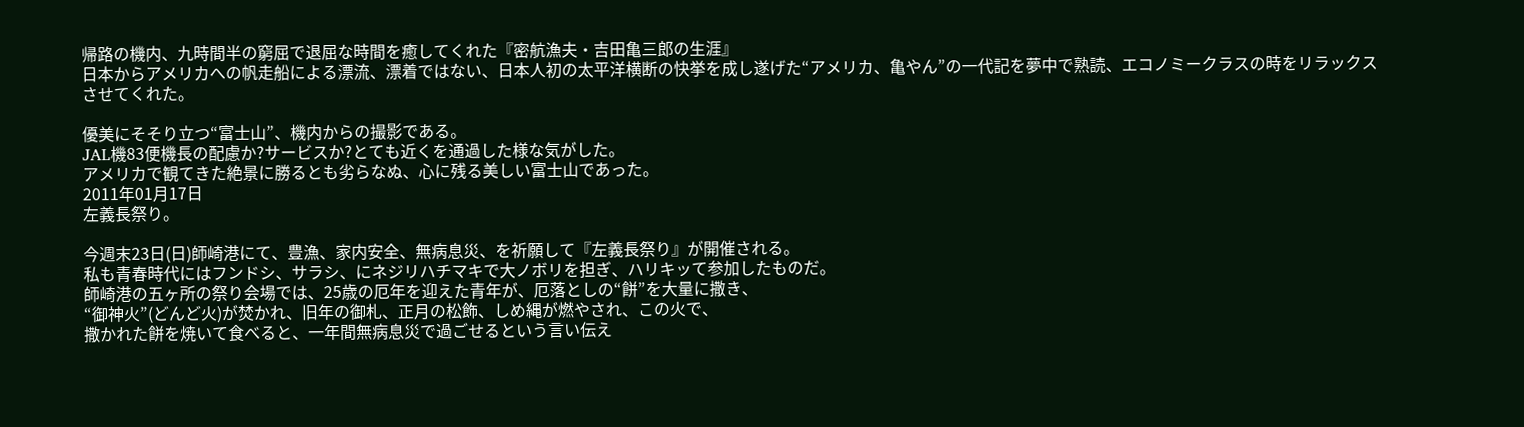帰路の機内、九時間半の窮屈で退屈な時間を癒してくれた『密航漁夫・吉田亀三郎の生涯』
日本からアメリカへの帆走船による漂流、漂着ではない、日本人初の太平洋横断の快挙を成し遂げた“アメリカ、亀やん”の一代記を夢中で熟読、エコノミークラスの時をリラックスさせてくれた。

優美にそそり立つ“富士山”、機内からの撮影である。
JAL機83便機長の配慮か?サービスか?とても近くを通過した様な気がした。
アメリカで観てきた絶景に勝るとも劣らなぬ、心に残る美しい富士山であった。
2011年01月17日
左義長祭り。

今週末23日(日)師崎港にて、豊漁、家内安全、無病息災、を祈願して『左義長祭り』が開催される。
私も青春時代にはフンドシ、サラシ、にネジリハチマキで大ノボリを担ぎ、ハリキッて参加したものだ。
師崎港の五ヶ所の祭り会場では、25歳の厄年を迎えた青年が、厄落としの“餅”を大量に撒き、
“御神火”(どんど火)が焚かれ、旧年の御札、正月の松飾、しめ縄が燃やされ、この火で、
撒かれた餅を焼いて食べると、一年間無病息災で過ごせるという言い伝え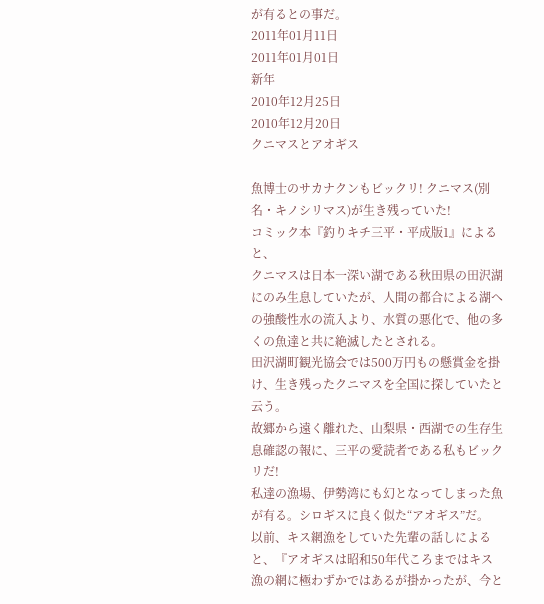が有るとの事だ。
2011年01月11日
2011年01月01日
新年
2010年12月25日
2010年12月20日
クニマスとアオギス

魚博士のサカナクンもビックリ! クニマス(別名・キノシリマス)が生き残っていた!
コミック本『釣りキチ三平・平成版1』によると、
クニマスは日本一深い湖である秋田県の田沢湖にのみ生息していたが、人間の都合による湖への強酸性水の流入より、水質の悪化で、他の多くの魚達と共に絶滅したとされる。
田沢湖町観光協会では500万円もの懸賞金を掛け、生き残ったクニマスを全国に探していたと云う。
故郷から遠く離れた、山梨県・西湖での生存生息確認の報に、三平の愛読者である私もビックリだ!
私達の漁場、伊勢湾にも幻となってしまった魚が有る。シロギスに良く似た“アオギス”だ。
以前、キス網漁をしていた先輩の話しによると、『アオギスは昭和50年代ころまではキス漁の網に極わずかではあるが掛かったが、今と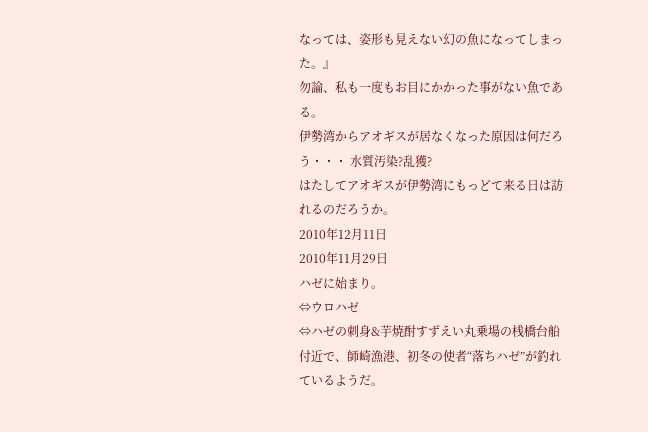なっては、姿形も見えない幻の魚になってしまった。』
勿論、私も一度もお目にかかった事がない魚である。
伊勢湾からアオギスが居なくなった原因は何だろう・・・ 水質汚染?乱獲?
はたしてアオギスが伊勢湾にもっどて来る日は訪れるのだろうか。
2010年12月11日
2010年11月29日
ハゼに始まり。
⇔ウロハゼ
⇔ハゼの刺身&芋焼酎すずえい丸乗場の桟橋台船付近で、師崎漁港、初冬の使者“落ちハゼ”が釣れているようだ。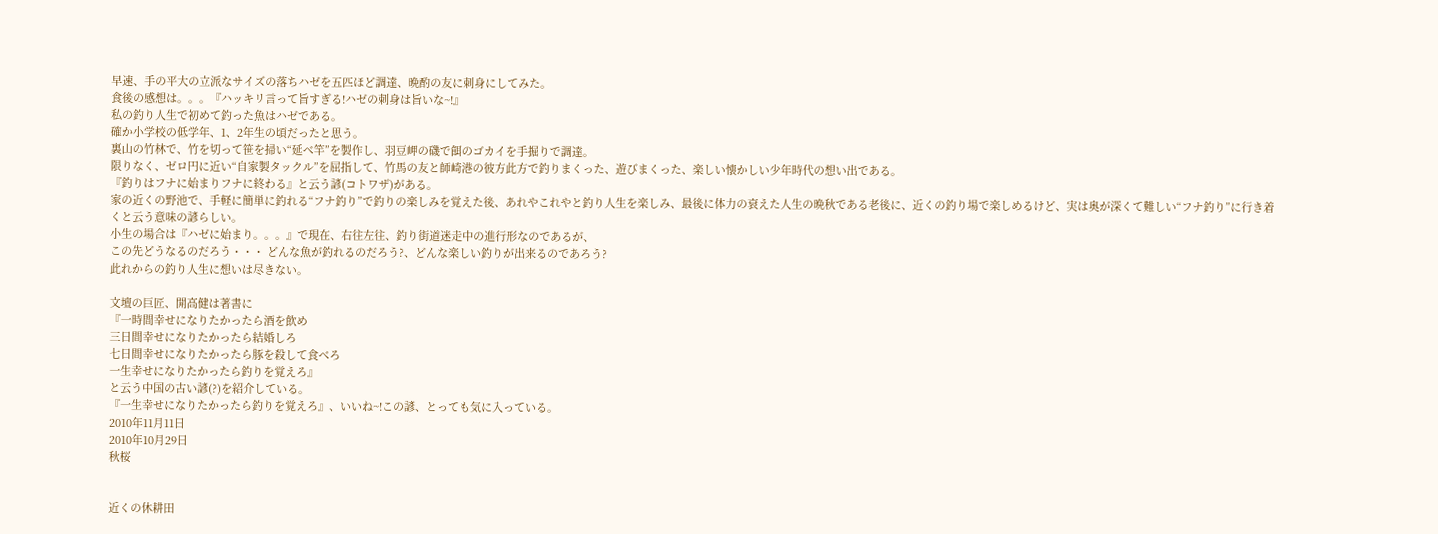早速、手の平大の立派なサイズの落ちハゼを五匹ほど調達、晩酌の友に刺身にしてみた。
食後の感想は。。。『ハッキリ言って旨すぎる!ハゼの刺身は旨いな~!』
私の釣り人生で初めて釣った魚はハゼである。
確か小学校の低学年、1、2年生の頃だったと思う。
裏山の竹林で、竹を切って笹を掃い“延べ竿”を製作し、羽豆岬の磯で餌のゴカイを手掘りで調達。
限りなく、ゼロ円に近い“自家製タックル”を屈指して、竹馬の友と師崎港の彼方此方で釣りまくった、遊びまくった、楽しい懐かしい少年時代の想い出である。
『釣りはフナに始まりフナに終わる』と云う諺(コトワザ)がある。
家の近くの野池で、手軽に簡単に釣れる“フナ釣り”で釣りの楽しみを覚えた後、あれやこれやと釣り人生を楽しみ、最後に体力の衰えた人生の晩秋である老後に、近くの釣り場で楽しめるけど、実は奥が深くて難しい“フナ釣り”に行き着くと云う意味の諺らしい。
小生の場合は『ハゼに始まり。。。』で現在、右往左往、釣り街道迷走中の進行形なのであるが、
この先どうなるのだろう・・・ どんな魚が釣れるのだろう?、どんな楽しい釣りが出来るのであろう?
此れからの釣り人生に想いは尽きない。

文壇の巨匠、開高健は著書に
『一時間幸せになりたかったら酒を飲め
三日間幸せになりたかったら結婚しろ
七日間幸せになりたかったら豚を殺して食べろ
一生幸せになりたかったら釣りを覚えろ』
と云う中国の古い諺(?)を紹介している。
『一生幸せになりたかったら釣りを覚えろ』、いいね~!この諺、とっても気に入っている。
2010年11月11日
2010年10月29日
秋桜


近くの休耕田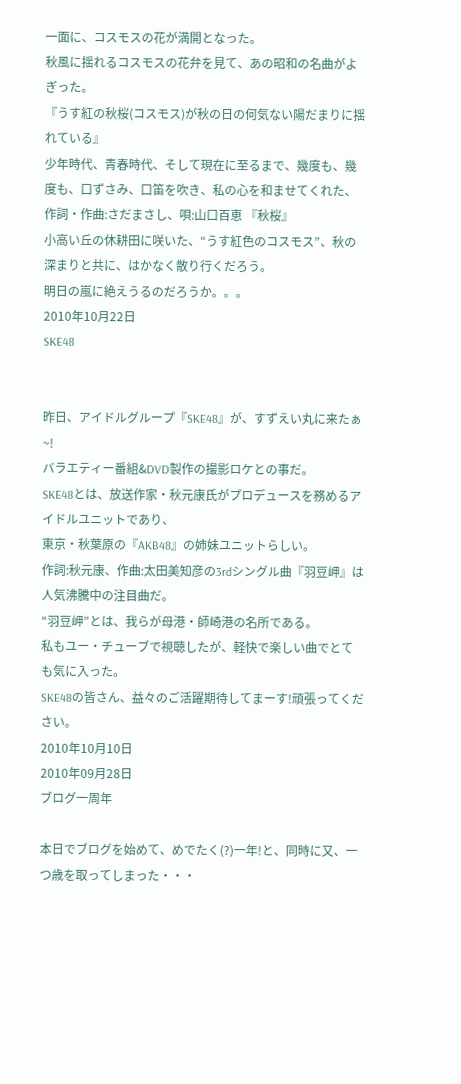一面に、コスモスの花が満開となった。
秋風に揺れるコスモスの花弁を見て、あの昭和の名曲がよぎった。
『うす紅の秋桜(コスモス)が秋の日の何気ない陽だまりに揺れている』
少年時代、青春時代、そして現在に至るまで、幾度も、幾度も、口ずさみ、口笛を吹き、私の心を和ませてくれた、作詞・作曲:さだまさし、唄:山口百恵 『秋桜』
小高い丘の休耕田に咲いた、“うす紅色のコスモス”、秋の深まりと共に、はかなく散り行くだろう。
明日の嵐に絶えうるのだろうか。。。
2010年10月22日
SKE48


昨日、アイドルグループ『SKE48』が、すずえい丸に来たぁ~!
バラエティー番組&DVD製作の撮影ロケとの事だ。
SKE48とは、放送作家・秋元康氏がプロデュースを務めるアイドルユニットであり、
東京・秋葉原の『AKB48』の姉妹ユニットらしい。
作詞:秋元康、作曲:太田美知彦の3rdシングル曲『羽豆岬』は人気沸騰中の注目曲だ。
“羽豆岬”とは、我らが母港・師崎港の名所である。
私もユー・チューブで視聴したが、軽快で楽しい曲でとても気に入った。
SKE48の皆さん、益々のご活躍期待してまーす!頑張ってください。
2010年10月10日
2010年09月28日
ブログ一周年

本日でブログを始めて、めでたく(?)一年!と、同時に又、一つ歳を取ってしまった・・・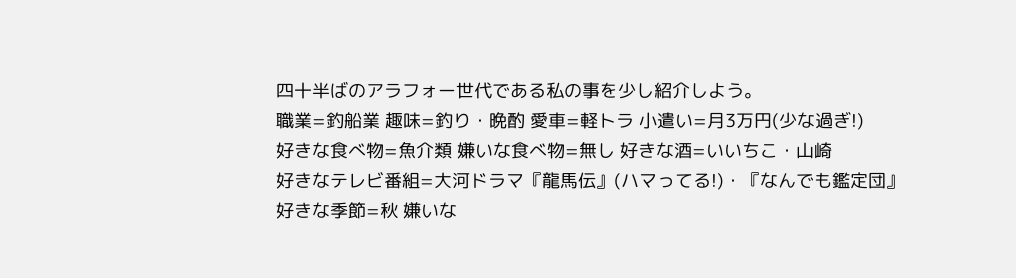四十半ばのアラフォー世代である私の事を少し紹介しよう。
職業=釣船業 趣味=釣り・晩酌 愛車=軽トラ 小遣い=月3万円(少な過ぎ!)
好きな食べ物=魚介類 嫌いな食べ物=無し 好きな酒=いいちこ・山崎
好きなテレビ番組=大河ドラマ『龍馬伝』(ハマってる!)・『なんでも鑑定団』
好きな季節=秋 嫌いな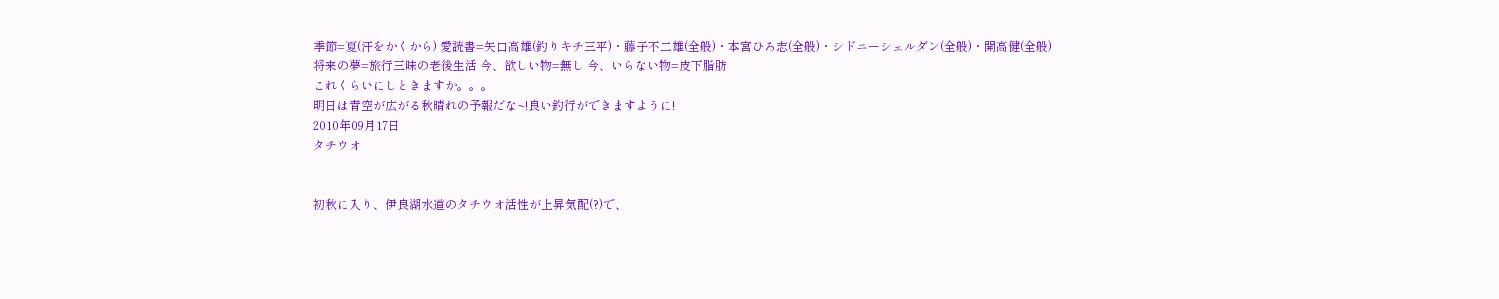季節=夏(汗をかくから) 愛読書=矢口高雄(釣りキチ三平)・藤子不二雄(全般)・本宮ひろ志(全般)・シドニーシェルダン(全般)・開高健(全般)
将来の夢=旅行三昧の老後生活 今、欲しい物=無し 今、いらない物=皮下脂肪
これくらいにしときますか。。。
明日は青空が広がる秋晴れの予報だな~!良い釣行ができますように!
2010年09月17日
タチウオ


初秋に入り、伊良湖水道のタチウオ活性が上昇気配(?)で、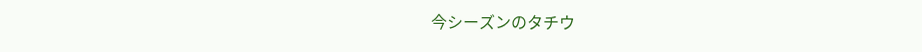今シーズンのタチウ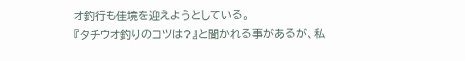オ釣行も佳境を迎えようとしている。
『タチウオ釣りのコツは?』と聞かれる事があるが、私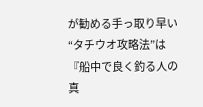が勧める手っ取り早い“タチウオ攻略法”は『船中で良く釣る人の真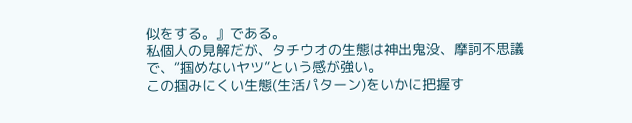似をする。』である。
私個人の見解だが、タチウオの生態は神出鬼没、摩訶不思議で、“掴めないヤツ”という感が強い。
この掴みにくい生態(生活パターン)をいかに把握す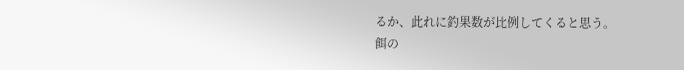るか、此れに釣果数が比例してくると思う。
餌の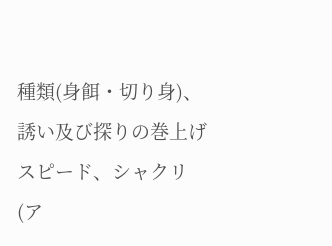種類(身餌・切り身)、誘い及び探りの巻上げスピード、シャクリ(ア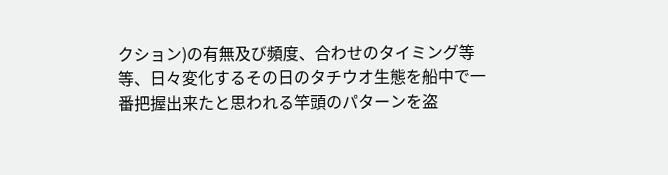クション)の有無及び頻度、合わせのタイミング等等、日々変化するその日のタチウオ生態を船中で一番把握出来たと思われる竿頭のパターンを盗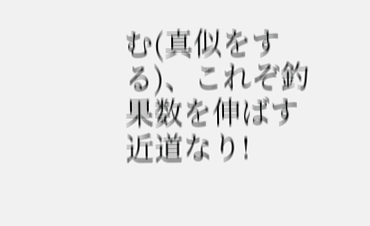む(真似をする)、これぞ釣果数を伸ばす近道なり!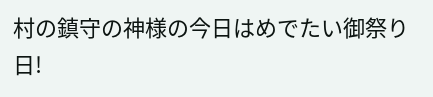村の鎮守の神様の今日はめでたい御祭り日!